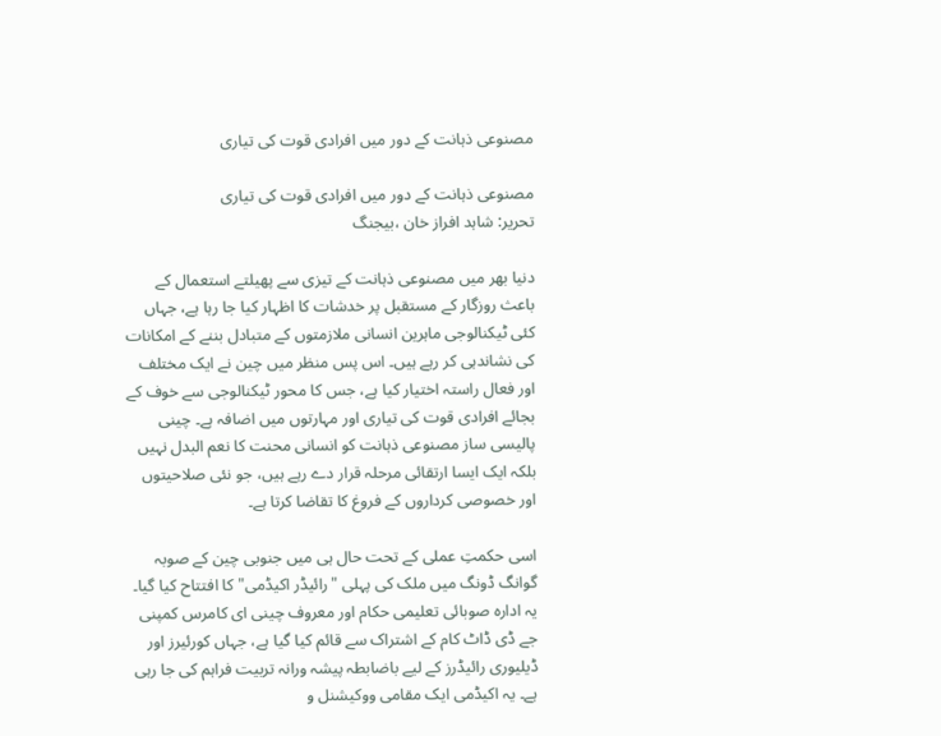مصنوعی ذہانت کے دور میں افرادی قوت کی تیاری

مصنوعی ذہانت کے دور میں افرادی قوت کی تیاری
تحریر: شاہد افراز خان ،بیجنگ

دنیا بھر میں مصنوعی ذہانت کے تیزی سے پھیلتے استعمال کے باعث روزگار کے مستقبل پر خدشات کا اظہار کیا جا رہا ہے، جہاں کئی ٹیکنالوجی ماہرین انسانی ملازمتوں کے متبادل بننے کے امکانات کی نشاندہی کر رہے ہیں۔ اس پس منظر میں چین نے ایک مختلف اور فعال راستہ اختیار کیا ہے، جس کا محور ٹیکنالوجی سے خوف کے بجائے افرادی قوت کی تیاری اور مہارتوں میں اضافہ ہے۔ چینی پالیسی ساز مصنوعی ذہانت کو انسانی محنت کا نعم البدل نہیں بلکہ ایک ایسا ارتقائی مرحلہ قرار دے رہے ہیں، جو نئی صلاحیتوں اور خصوصی کرداروں کے فروغ کا تقاضا کرتا ہے۔

اسی حکمتِ عملی کے تحت حال ہی میں جنوبی چین کے صوبہ گوانگ ڈونگ میں ملک کی پہلی "رائیڈر اکیڈمی" کا افتتاح کیا گیا۔ یہ ادارہ صوبائی تعلیمی حکام اور معروف چینی ای کامرس کمپنی جے ڈی ڈاٹ کام کے اشتراک سے قائم کیا گیا ہے، جہاں کورئیرز اور ڈیلیوری رائیڈرز کے لیے باضابطہ پیشہ ورانہ تربیت فراہم کی جا رہی ہے۔ یہ اکیڈمی ایک مقامی ووکیشنل و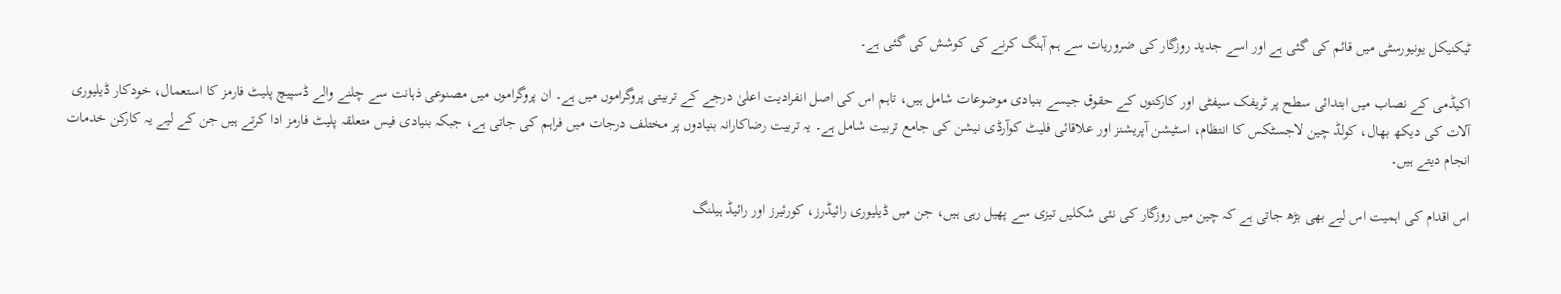ٹیکنیکل یونیورسٹی میں قائم کی گئی ہے اور اسے جدید روزگار کی ضروریات سے ہم آہنگ کرنے کی کوشش کی گئی ہے۔

اکیڈمی کے نصاب میں ابتدائی سطح پر ٹریفک سیفٹی اور کارکنوں کے حقوق جیسے بنیادی موضوعات شامل ہیں، تاہم اس کی اصل انفرادیت اعلیٰ درجے کے تربیتی پروگراموں میں ہے۔ ان پروگراموں میں مصنوعی ذہانت سے چلنے والے ڈسپیچ پلیٹ فارمز کا استعمال، خودکار ڈیلیوری آلات کی دیکھ بھال، کولڈ چین لاجسٹکس کا انتظام، اسٹیشن آپریشنز اور علاقائی فلیٹ کوآرڈی نیشن کی جامع تربیت شامل ہے۔ یہ تربیت رضاکارانہ بنیادوں پر مختلف درجات میں فراہم کی جاتی ہے، جبکہ بنیادی فیس متعلقہ پلیٹ فارمز ادا کرتے ہیں جن کے لیے یہ کارکن خدمات انجام دیتے ہیں۔

اس اقدام کی اہمیت اس لیے بھی بڑھ جاتی ہے کہ چین میں روزگار کی نئی شکلیں تیزی سے پھیل رہی ہیں، جن میں ڈیلیوری رائیڈرز، کورئیرز اور رائیڈ ہیلنگ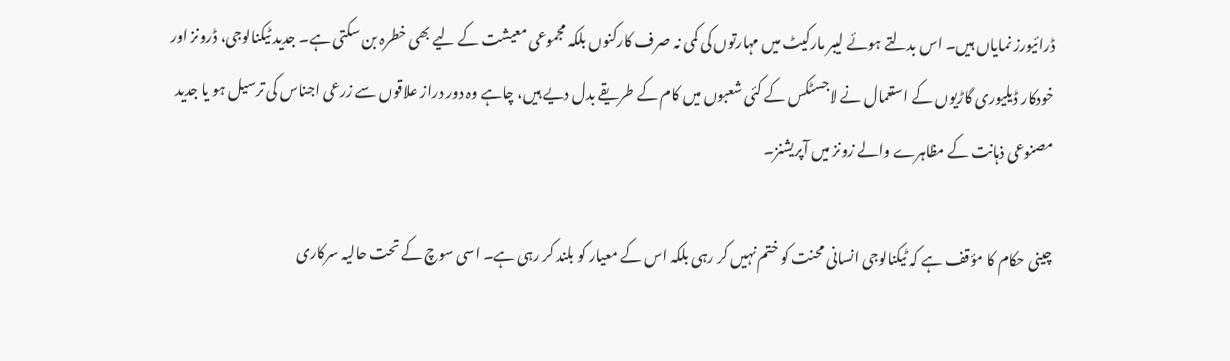ڈرائیورز نمایاں ہیں۔ اس بدلتے ہوئے لیبر مارکیٹ میں مہارتوں کی کمی نہ صرف کارکنوں بلکہ مجموعی معیشت کے لیے بھی خطرہ بن سکتی ہے۔ جدید ٹیکنالوجی، ڈرونز اور خودکار ڈیلیوری گاڑیوں کے استعمال نے لاجسٹکس کے کئی شعبوں میں کام کے طریقے بدل دیے ہیں، چاہے وہ دور دراز علاقوں سے زرعی اجناس کی ترسیل ہو یا جدید مصنوعی ذہانت کے مظاہرے والے زونز میں آپریشنز۔

چینی حکام کا مؤقف ہے کہ ٹیکنالوجی انسانی محنت کو ختم نہیں کر رہی بلکہ اس کے معیار کو بلند کر رہی ہے۔ اسی سوچ کے تحت حالیہ سرکاری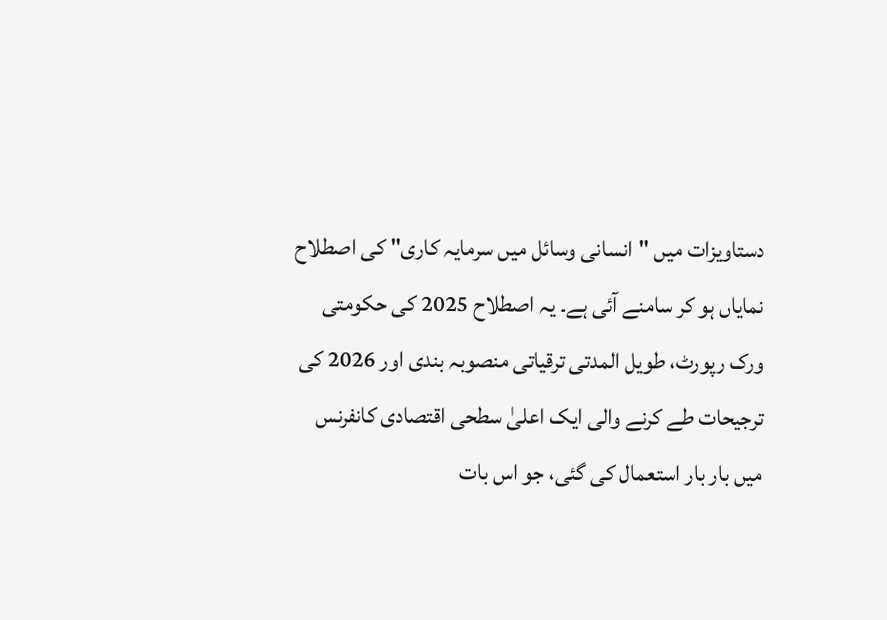دستاویزات میں "انسانی وسائل میں سرمایہ کاری" کی اصطلاح نمایاں ہو کر سامنے آئی ہے۔ یہ اصطلاح 2025 کی حکومتی ورک رپورٹ، طویل المدتی ترقیاتی منصوبہ بندی اور 2026 کی ترجیحات طے کرنے والی ایک اعلیٰ سطحی اقتصادی کانفرنس میں بار بار استعمال کی گئی، جو اس بات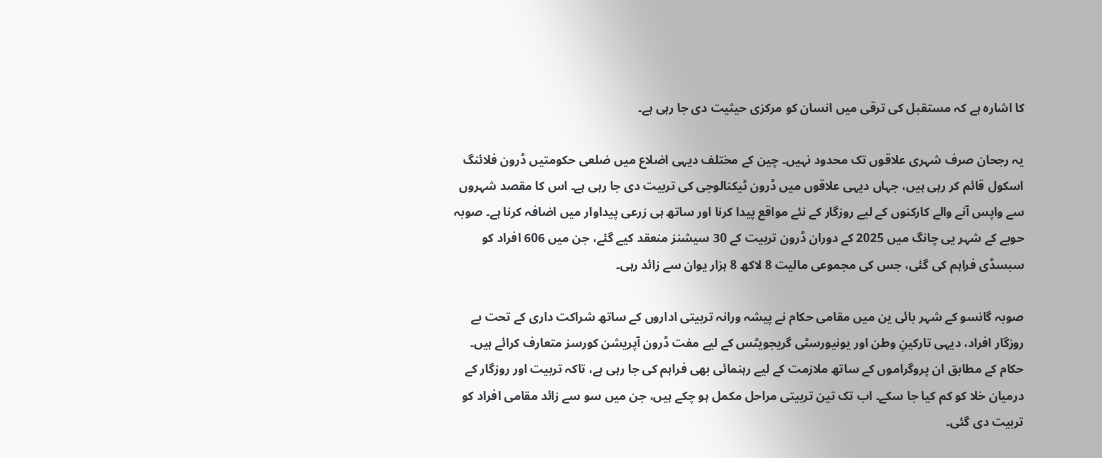کا اشارہ ہے کہ مستقبل کی ترقی میں انسان کو مرکزی حیثیت دی جا رہی ہے۔

یہ رجحان صرف شہری علاقوں تک محدود نہیں۔ چین کے مختلف دیہی اضلاع میں ضلعی حکومتیں ڈرون فلائنگ اسکول قائم کر رہی ہیں، جہاں دیہی علاقوں میں ڈرون ٹیکنالوجی کی تربیت دی جا رہی ہے۔ اس کا مقصد شہروں سے واپس آنے والے کارکنوں کے لیے روزگار کے نئے مواقع پیدا کرنا اور ساتھ ہی زرعی پیداوار میں اضافہ کرنا ہے۔ صوبہ حوبے کے شہر یی چانگ میں 2025 کے دوران ڈرون تربیت کے 30 سیشنز منعقد کیے گئے، جن میں 606 افراد کو سبسڈی فراہم کی گئی، جس کی مجموعی مالیت 8 لاکھ 8 ہزار یوان سے زائد رہی۔

صوبہ گانسو کے شہر بائی ین میں مقامی حکام نے پیشہ ورانہ تربیتی اداروں کے ساتھ شراکت داری کے تحت بے روزگار افراد، دیہی تارکینِ وطن اور یونیورسٹی گریجویٹس کے لیے مفت ڈرون آپریشن کورسز متعارف کرائے ہیں۔ حکام کے مطابق ان پروگراموں کے ساتھ ملازمت کے لیے رہنمائی بھی فراہم کی جا رہی ہے، تاکہ تربیت اور روزگار کے درمیان خلا کو کم کیا جا سکے۔ اب تک تین تربیتی مراحل مکمل ہو چکے ہیں، جن میں سو سے زائد مقامی افراد کو تربیت دی گئی۔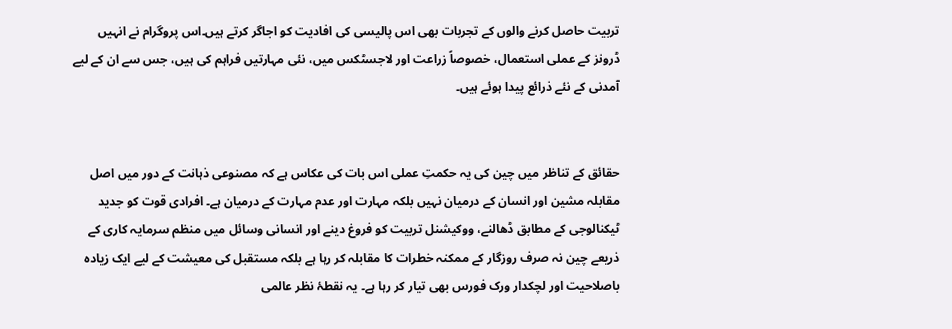تربیت حاصل کرنے والوں کے تجربات بھی اس پالیسی کی افادیت کو اجاگر کرتے ہیں۔اس پروگرام نے انہیں ڈرونز کے عملی استعمال، خصوصاً زراعت اور لاجسٹکس میں، نئی مہارتیں فراہم کی ہیں، جس سے ان کے لیے آمدنی کے نئے ذرائع پیدا ہوئے ہیں۔


حقائق کے تناظر میں چین کی یہ حکمتِ عملی اس بات کی عکاس ہے کہ مصنوعی ذہانت کے دور میں اصل مقابلہ مشین اور انسان کے درمیان نہیں بلکہ مہارت اور عدم مہارت کے درمیان ہے۔ افرادی قوت کو جدید ٹیکنالوجی کے مطابق ڈھالنے، ووکیشنل تربیت کو فروغ دینے اور انسانی وسائل میں منظم سرمایہ کاری کے ذریعے چین نہ صرف روزگار کے ممکنہ خطرات کا مقابلہ کر رہا ہے بلکہ مستقبل کی معیشت کے لیے ایک زیادہ باصلاحیت اور لچکدار ورک فورس بھی تیار کر رہا ہے۔ یہ نقطۂ نظر عالمی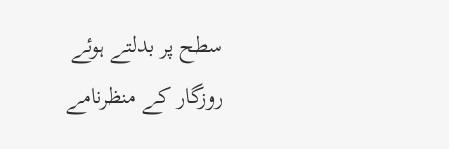سطح پر بدلتے ہوئے روزگار کے منظرنامے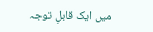میں ایک قابلِ توجہ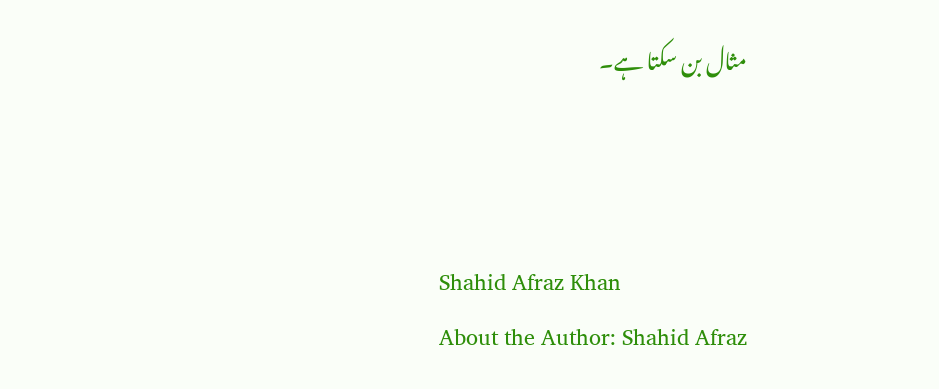مثال بن سکتا ہے۔



Shahid Afraz Khan
About the Author: Shahid Afraz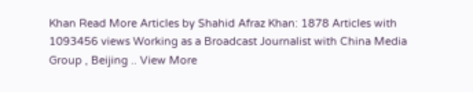Khan Read More Articles by Shahid Afraz Khan: 1878 Articles with 1093456 views Working as a Broadcast Journalist with China Media Group , Beijing .. View More